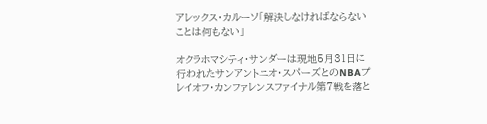アレックス・カルーソ「解決しなければならないことは何もない」

オクラホマシティ・サンダーは現地5月31日に行われたサンアントニオ・スパーズとのNBAプレイオフ・カンファレンスファイナル第7戦を落と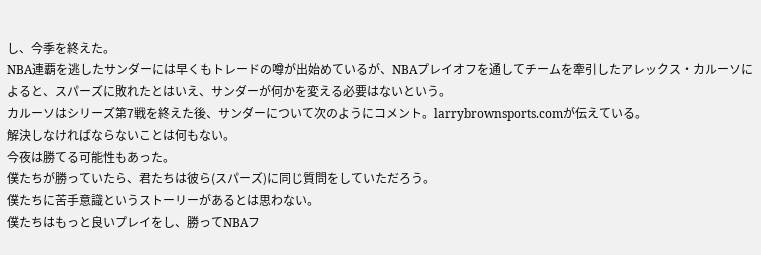し、今季を終えた。
NBA連覇を逃したサンダーには早くもトレードの噂が出始めているが、NBAプレイオフを通してチームを牽引したアレックス・カルーソによると、スパーズに敗れたとはいえ、サンダーが何かを変える必要はないという。
カルーソはシリーズ第7戦を終えた後、サンダーについて次のようにコメント。larrybrownsports.comが伝えている。
解決しなければならないことは何もない。
今夜は勝てる可能性もあった。
僕たちが勝っていたら、君たちは彼ら(スパーズ)に同じ質問をしていただろう。
僕たちに苦手意識というストーリーがあるとは思わない。
僕たちはもっと良いプレイをし、勝ってNBAフ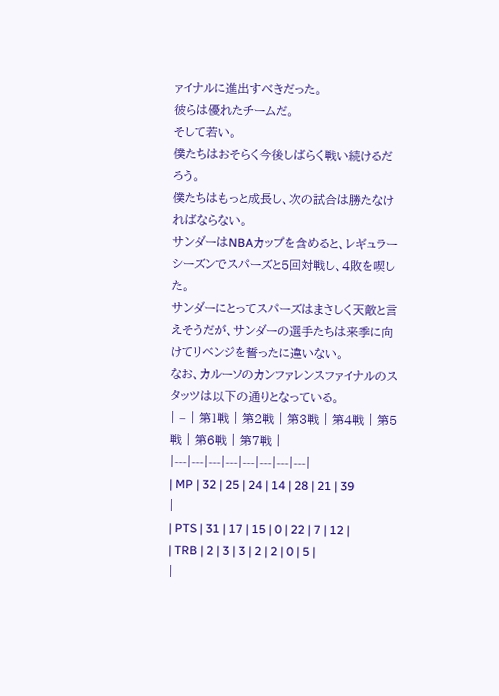ァイナルに進出すべきだった。
彼らは優れたチームだ。
そして若い。
僕たちはおそらく今後しばらく戦い続けるだろう。
僕たちはもっと成長し、次の試合は勝たなければならない。
サンダーはNBAカップを含めると、レギュラーシーズンでスパーズと5回対戦し、4敗を喫した。
サンダーにとってスパーズはまさしく天敵と言えそうだが、サンダーの選手たちは来季に向けてリベンジを誓ったに違いない。
なお、カルーソのカンファレンスファイナルのスタッツは以下の通りとなっている。
| – | 第1戦 | 第2戦 | 第3戦 | 第4戦 | 第5戦 | 第6戦 | 第7戦 |
|---|---|---|---|---|---|---|---|
| MP | 32 | 25 | 24 | 14 | 28 | 21 | 39 |
| PTS | 31 | 17 | 15 | 0 | 22 | 7 | 12 |
| TRB | 2 | 3 | 3 | 2 | 2 | 0 | 5 |
|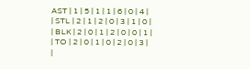AST | 1 | 5 | 1 | 1 | 6 | 0 | 4 |
| STL | 2 | 1 | 2 | 0 | 3 | 1 | 0 |
| BLK | 2 | 0 | 1 | 2 | 0 | 0 | 1 |
| TO | 2 | 0 | 1 | 0 | 2 | 0 | 3 |
|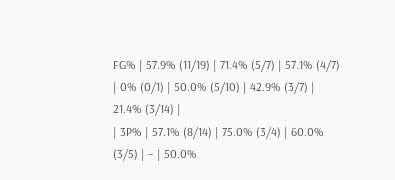FG% | 57.9% (11/19) | 71.4% (5/7) | 57.1% (4/7) | 0% (0/1) | 50.0% (5/10) | 42.9% (3/7) | 21.4% (3/14) |
| 3P% | 57.1% (8/14) | 75.0% (3/4) | 60.0% (3/5) | – | 50.0%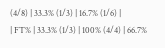(4/8) | 33.3% (1/3) | 16.7% (1/6) |
| FT% | 33.3% (1/3) | 100% (4/4) | 66.7%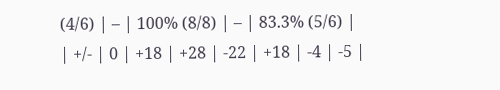(4/6) | – | 100% (8/8) | – | 83.3% (5/6) |
| +/- | 0 | +18 | +28 | -22 | +18 | -4 | -5 |